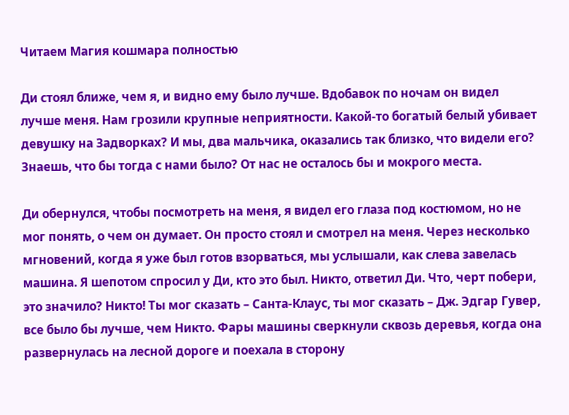Читаем Магия кошмара полностью

Ди стоял ближе, чем я, и видно ему было лучше. Вдобавок по ночам он видел лучше меня. Нам грозили крупные неприятности. Какой-то богатый белый убивает девушку на Задворках? И мы, два мальчика, оказались так близко, что видели его? Знаешь, что бы тогда с нами было? От нас не осталось бы и мокрого места.

Ди обернулся, чтобы посмотреть на меня, я видел его глаза под костюмом, но не мог понять, о чем он думает. Он просто стоял и смотрел на меня. Через несколько мгновений, когда я уже был готов взорваться, мы услышали, как слева завелась машина. Я шепотом спросил у Ди, кто это был. Никто, ответил Ди. Что, черт побери, это значило? Никто! Ты мог сказать – Санта-Клаус, ты мог сказать – Дж. Эдгар Гувер, все было бы лучше, чем Никто. Фары машины сверкнули сквозь деревья, когда она развернулась на лесной дороге и поехала в сторону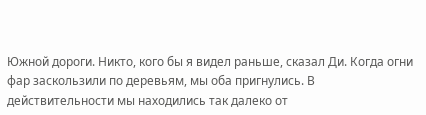Южной дороги. Никто, кого бы я видел раньше, сказал Ди. Когда огни фар заскользили по деревьям, мы оба пригнулись. В действительности мы находились так далеко от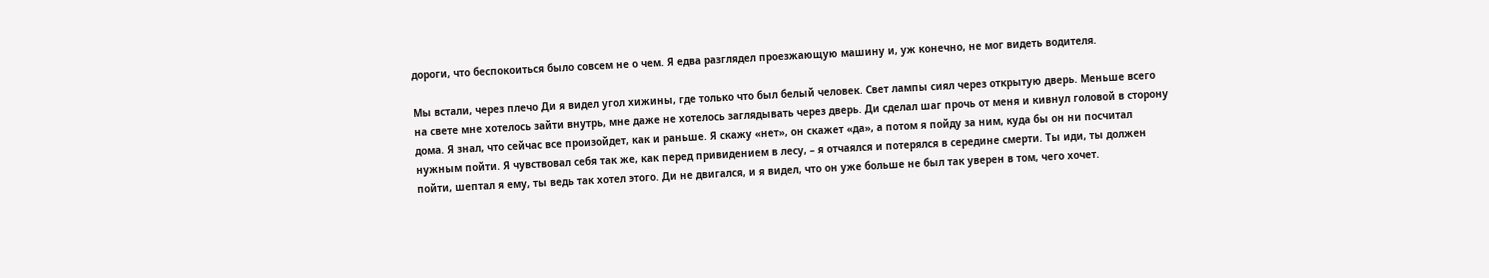дороги, что беспокоиться было совсем не о чем. Я едва разглядел проезжающую машину и, уж конечно, не мог видеть водителя.

Мы встали, через плечо Ди я видел угол хижины, где только что был белый человек. Свет лампы сиял через открытую дверь. Меньше всего на свете мне хотелось зайти внутрь, мне даже не хотелось заглядывать через дверь. Ди сделал шаг прочь от меня и кивнул головой в сторону дома. Я знал, что сейчас все произойдет, как и раньше. Я скажу «нет», он скажет «да», а потом я пойду за ним, куда бы он ни посчитал нужным пойти. Я чувствовал себя так же, как перед привидением в лесу, – я отчаялся и потерялся в середине смерти. Ты иди, ты должен пойти, шептал я ему, ты ведь так хотел этого. Ди не двигался, и я видел, что он уже больше не был так уверен в том, чего хочет.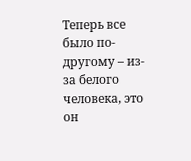Теперь все было по-другому – из-за белого человека, это он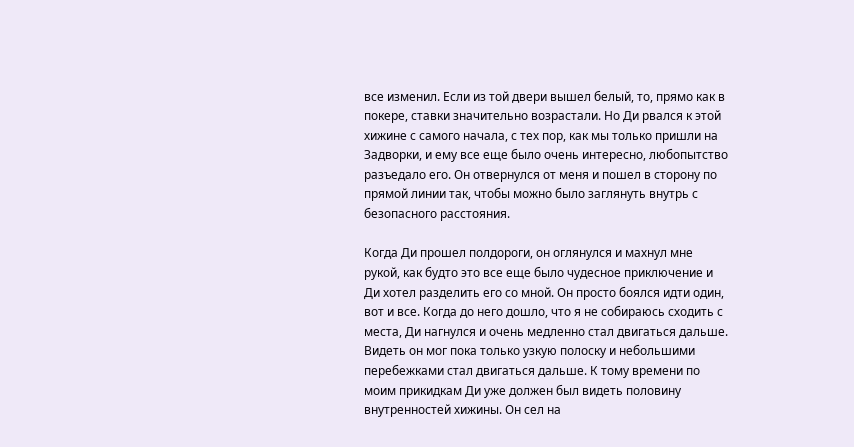все изменил. Если из той двери вышел белый, то, прямо как в покере, ставки значительно возрастали. Но Ди рвался к этой хижине с самого начала, с тех пор, как мы только пришли на Задворки, и ему все еще было очень интересно, любопытство разъедало его. Он отвернулся от меня и пошел в сторону по прямой линии так, чтобы можно было заглянуть внутрь с безопасного расстояния.

Когда Ди прошел полдороги, он оглянулся и махнул мне рукой, как будто это все еще было чудесное приключение и Ди хотел разделить его со мной. Он просто боялся идти один, вот и все. Когда до него дошло, что я не собираюсь сходить с места, Ди нагнулся и очень медленно стал двигаться дальше. Видеть он мог пока только узкую полоску и небольшими перебежками стал двигаться дальше. К тому времени по моим прикидкам Ди уже должен был видеть половину внутренностей хижины. Он сел на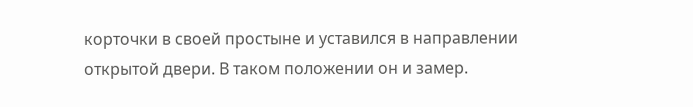корточки в своей простыне и уставился в направлении открытой двери. В таком положении он и замер.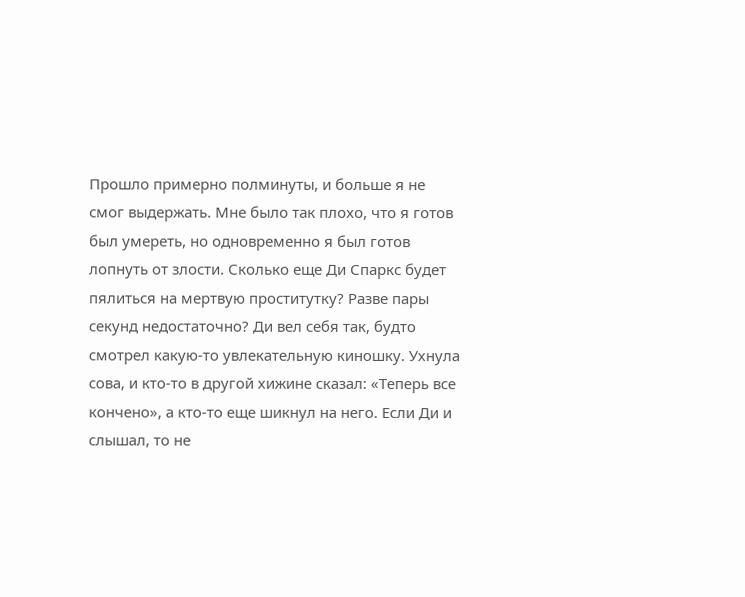Прошло примерно полминуты, и больше я не смог выдержать. Мне было так плохо, что я готов был умереть, но одновременно я был готов лопнуть от злости. Сколько еще Ди Спаркс будет пялиться на мертвую проститутку? Разве пары секунд недостаточно? Ди вел себя так, будто смотрел какую-то увлекательную киношку. Ухнула сова, и кто-то в другой хижине сказал: «Теперь все кончено», а кто-то еще шикнул на него. Если Ди и слышал, то не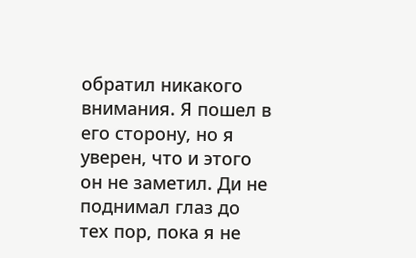обратил никакого внимания. Я пошел в его сторону, но я уверен, что и этого он не заметил. Ди не поднимал глаз до тех пор, пока я не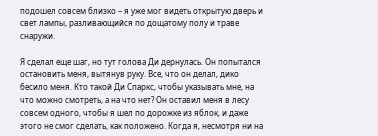подошел совсем близко – я уже мог видеть открытую дверь и свет лампы, разливающийся по дощатому полу и траве снаружи.

Я сделал еще шаг, но тут голова Ди дернулась. Он попытался остановить меня, вытянув руку. Все, что он делал, дико бесило меня. Кто такой Ди Спаркс, чтобы указывать мне, на что можно смотреть, а на что нет? Он оставил меня в лесу совсем одного, чтобы я шел по дорожке из яблок, и даже этого не смог сделать, как положено. Когда я, несмотря ни на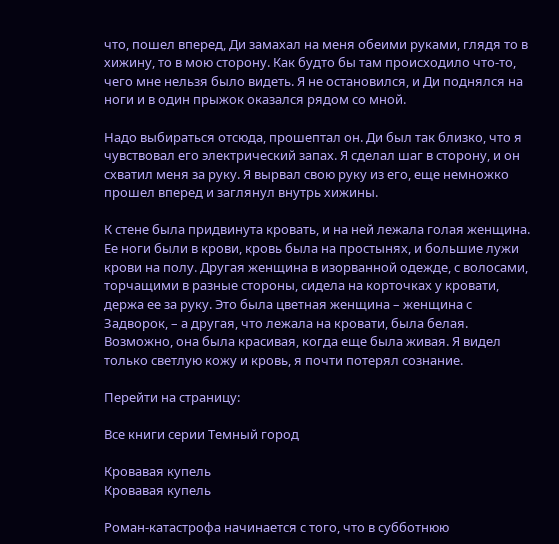что, пошел вперед, Ди замахал на меня обеими руками, глядя то в хижину, то в мою сторону. Как будто бы там происходило что-то, чего мне нельзя было видеть. Я не остановился, и Ди поднялся на ноги и в один прыжок оказался рядом со мной.

Надо выбираться отсюда, прошептал он. Ди был так близко, что я чувствовал его электрический запах. Я сделал шаг в сторону, и он схватил меня за руку. Я вырвал свою руку из его, еще немножко прошел вперед и заглянул внутрь хижины.

К стене была придвинута кровать, и на ней лежала голая женщина. Ее ноги были в крови, кровь была на простынях, и большие лужи крови на полу. Другая женщина в изорванной одежде, с волосами, торчащими в разные стороны, сидела на корточках у кровати, держа ее за руку. Это была цветная женщина – женщина с Задворок, – а другая, что лежала на кровати, была белая. Возможно, она была красивая, когда еще была живая. Я видел только светлую кожу и кровь, я почти потерял сознание.

Перейти на страницу:

Все книги серии Темный город

Кровавая купель
Кровавая купель

Роман-катастрофа начинается с того, что в субботнюю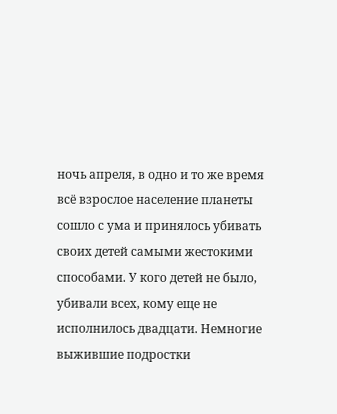ночь апреля, в одно и то же время всё взрослое население планеты сошло с ума и принялось убивать своих детей самыми жестокими способами. У кого детей не было, убивали всех, кому еще не исполнилось двадцати. Немногие выжившие подростки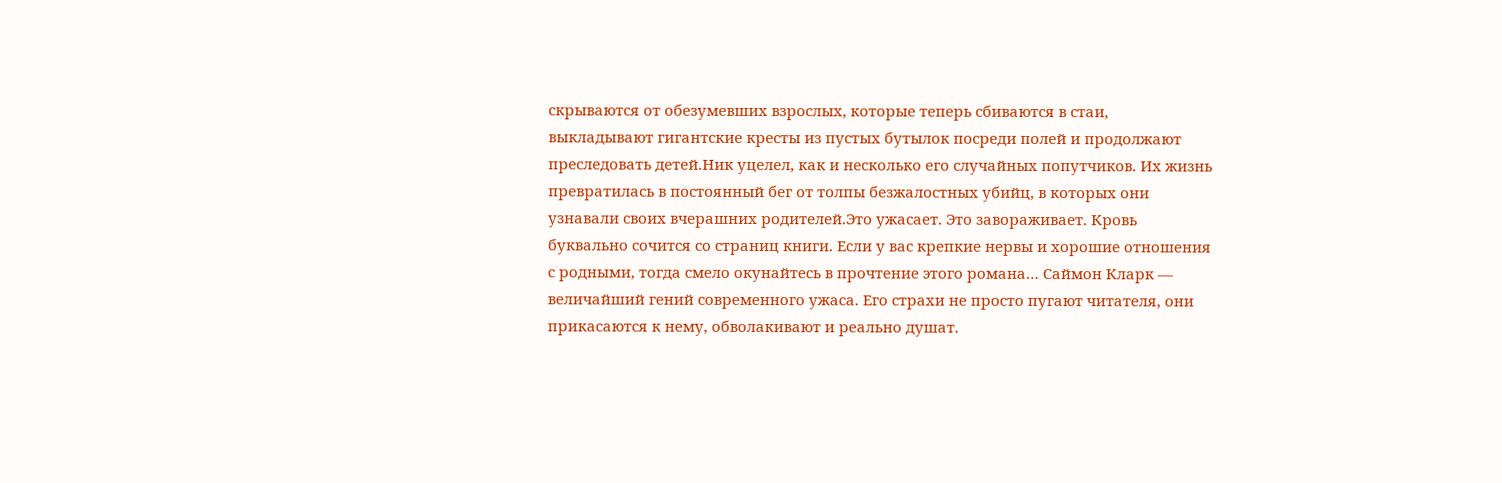скрываются от обезумевших взрослых, которые теперь сбиваются в стаи, выкладывают гигантские кресты из пустых бутылок посреди полей и продолжают преследовать детей.Ник уцелел, как и несколько его случайных попутчиков. Их жизнь превратилась в постоянный бег от толпы безжалостных убийц, в которых они узнавали своих вчерашних родителей.Это ужасает. Это завораживает. Кровь буквально сочится со страниц книги. Если у вас крепкие нервы и хорошие отношения с родными, тогда смело окунайтесь в прочтение этого романа… Саймон Кларк — величайший гений современного ужаса. Его страхи не просто пугают читателя, они прикасаются к нему, обволакивают и реально душат.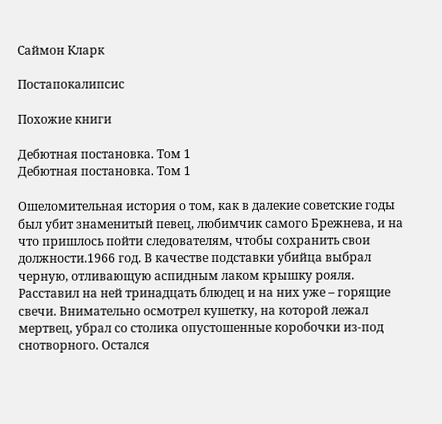Саймон Кларк

Постапокалипсис

Похожие книги

Дебютная постановка. Том 1
Дебютная постановка. Том 1

Ошеломительная история о том, как в далекие советские годы был убит знаменитый певец, любимчик самого Брежнева, и на что пришлось пойти следователям, чтобы сохранить свои должности.1966 год. В качестве подставки убийца выбрал черную, отливающую аспидным лаком крышку рояля. Расставил на ней тринадцать блюдец и на них уже – горящие свечи. Внимательно осмотрел кушетку, на которой лежал мертвец, убрал со столика опустошенные коробочки из-под снотворного. Остался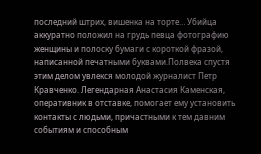последний штрих, вишенка на торте… Убийца аккуратно положил на грудь певца фотографию женщины и полоску бумаги с короткой фразой, написанной печатными буквами.Полвека спустя этим делом увлекся молодой журналист Петр Кравченко. Легендарная Анастасия Каменская, оперативник в отставке, помогает ему установить контакты с людьми, причастными к тем давним событиям и способным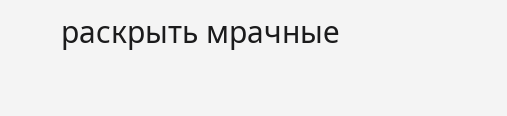раскрыть мрачные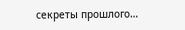секреты прошлого…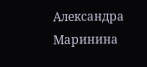Александра Маринина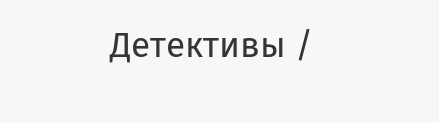Детективы /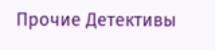Прочие Детективы